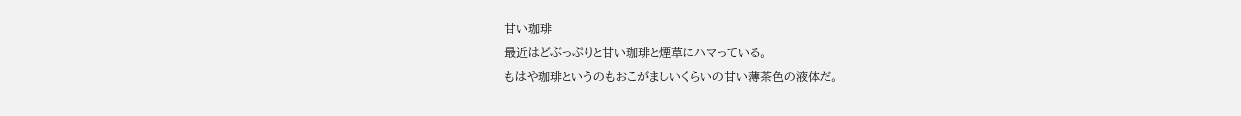甘い珈琲
最近はどぶっぷりと甘い珈琲と煙草にハマっている。
もはや珈琲というのもおこがましいくらいの甘い薄茶色の液体だ。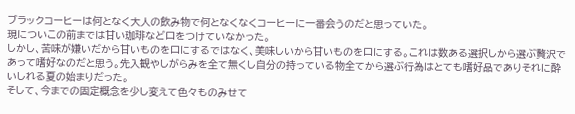ブラックコーヒーは何となく大人の飲み物で何となくなくコーヒーに一番会うのだと思っていた。
現についこの前までは甘い珈琲など口をつけていなかった。
しかし、苦味が嫌いだから甘いものを口にするではなく、美味しいから甘いものを口にする。これは数ある選択しから選ぶ贅沢であって嗜好なのだと思う。先入観やしがらみを全て無くし自分の持っている物全てから選ぶ行為はとても嗜好品でありそれに酔いしれる夏の始まりだった。
そして、今までの固定概念を少し変えて色々ものみせて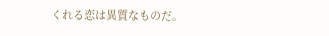くれる恋は異質なものだ。